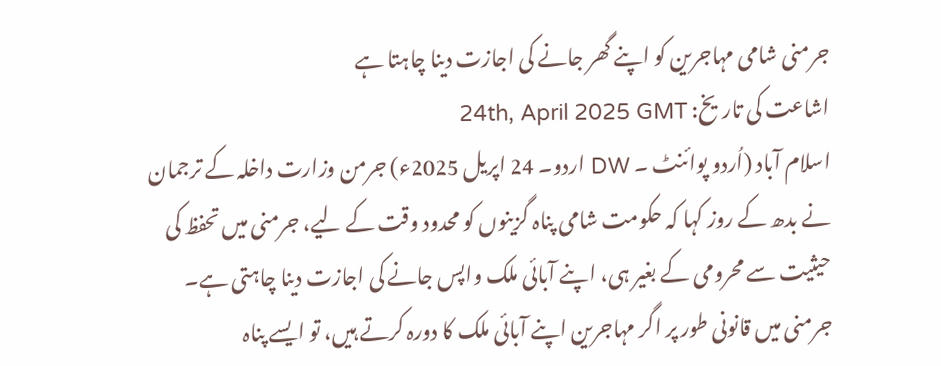جرمنی شامی مہاجرین کو اپنے گھر جانے کی اجازت دینا چاہتا ہے
اشاعت کی تاریخ: 24th, April 2025 GMT
اسلام آباد (اُردو پوائنٹ ۔ DW اردو۔ 24 اپریل 2025ء) جرمن وزارت داخلہ کے ترجمان نے بدھ کے روز کہا کہ حکومت شامی پناہ گزینوں کو محدود وقت کے لیے، جرمنی میں تحفظ کی حیثیت سے محرومی کے بغیر ہی، اپنے آبائی ملک واپس جانے کی اجازت دینا چاہتی ہے۔
جرمنی میں قانونی طور پر اگر مہاجرین اپنے آبائی ملک کا دورہ کرتے ہیں، تو ایسے پناہ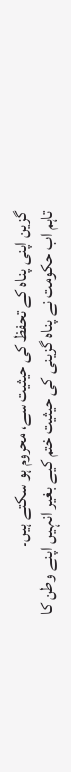گزین اپنی پناہ کے تحفظ کی حیثیت سے، محروم ہو سکتے ہیں۔
تاہم اب حکومت نے پناہ گزینی کی حیثیت ختم کیے بغیر انہیں اپنے وطن کا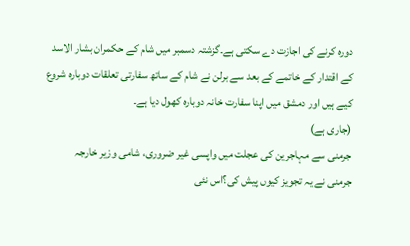دورہ کرنے کی اجازت دے سکتی ہے۔گزشتہ دسمبر میں شام کے حکمران بشار الاسد کے اقتدار کے خاتمے کے بعد سے برلن نے شام کے ساتھ سفارتی تعلقات دوبارہ شروع کیے ہیں اور دمشق میں اپنا سفارت خانہ دوبارہ کھول دیا ہے۔
(جاری ہے)
جرمنی سے مہاجرین کی عجلت میں واپسی غیر ضروری، شامی وزیر خارجہ
جرمنی نے یہ تجویز کیوں پیش کی؟اس نئی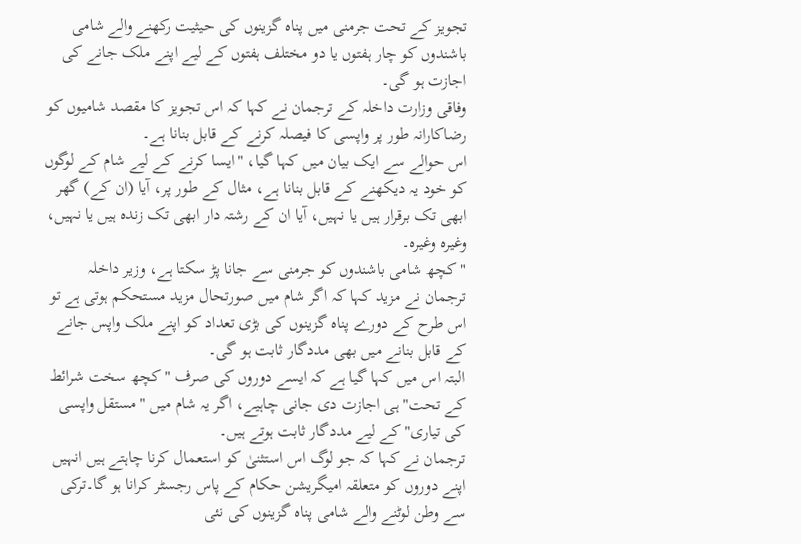تجویز کے تحت جرمنی میں پناہ گزینوں کی حیثیت رکھنے والے شامی باشندوں کو چار ہفتوں یا دو مختلف ہفتوں کے لیے اپنے ملک جانے کی اجازت ہو گی۔
وفاقی وزارت داخلہ کے ترجمان نے کہا کہ اس تجویز کا مقصد شامیوں کو رضاکارانہ طور پر واپسی کا فیصلہ کرنے کے قابل بنانا ہے۔
اس حوالے سے ایک بیان میں کہا گیا، "ایسا کرنے کے لیے شام کے لوگوں کو خود یہ دیکھنے کے قابل بنانا ہے، مثال کے طور پر، آیا (ان کے) گھر ابھی تک برقرار ہیں یا نہیں، آیا ان کے رشتہ دار ابھی تک زندہ ہیں یا نہیں، وغیرہ وغیرہ۔
"کچھ شامی باشندوں کو جرمنی سے جانا پڑ سکتا ہے، وزیر داخلہ
ترجمان نے مزید کہا کہ اگر شام میں صورتحال مزید مستحکم ہوتی ہے تو اس طرح کے دورے پناہ گزینوں کی بڑی تعداد کو اپنے ملک واپس جانے کے قابل بنانے میں بھی مددگار ثابت ہو گی۔
البتہ اس میں کہا گیا ہے کہ ایسے دوروں کی صرف "کچھ سخت شرائط کے تحت" ہی اجازت دی جانی چاہیے، اگر یہ شام میں "مستقل واپسی کی تیاری" کے لیے مددگار ثابت ہوتے ہیں۔
ترجمان نے کہا کہ جو لوگ اس استثنیٰ کو استعمال کرنا چاہتے ہیں انہیں اپنے دوروں کو متعلقہ امیگریشن حکام کے پاس رجسٹر کرانا ہو گا۔ترکی سے وطن لوٹنے والے شامی پناہ گزینوں کی نئی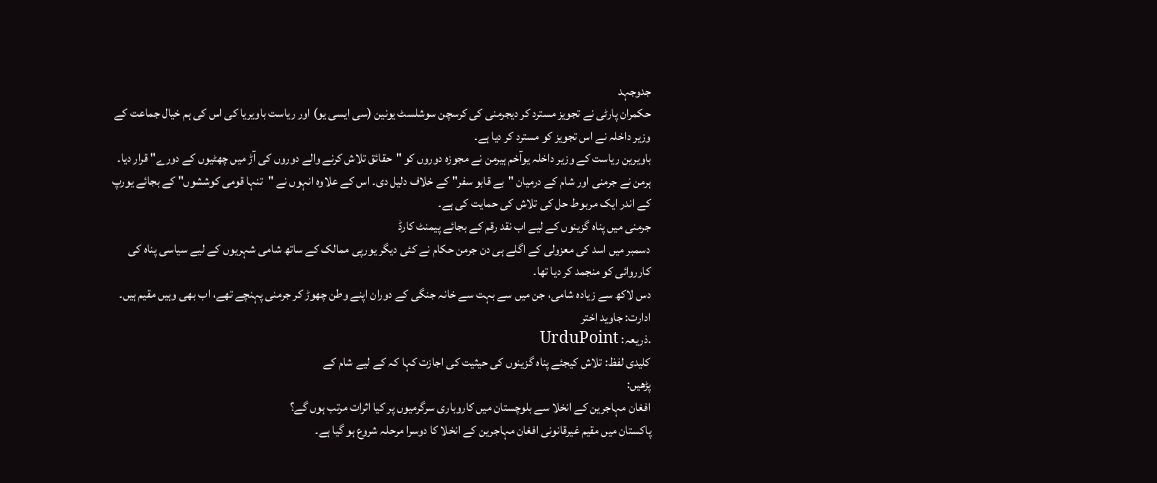جدوجہد
حکمران پارٹی نے تجویز مسترد کر دیجرمنی کی کرسچن سوشلسٹ یونین (سی ایسی یو) اور ریاست باویریا کی اس کی ہم خیال جماعت کے وزیر داخلہ نے اس تجویز کو مسترد کر دیا ہے۔
باویرین ریاست کے وزیر داخلہ یوآخم ہیرمن نے مجوزہ دوروں کو "حقائق تلاش کرنے والے دوروں کی آڑ میں چھٹیوں کے دورے" قرار دیا۔ ہرمن نے جرمنی اور شام کے درمیان "بے قابو سفر" کے خلاف دلیل دی۔ اس کے علاوہ انہوں نے "تنہا قومی کوششوں" کے بجائے یورپ کے اندر ایک مربوط حل کی تلاش کی حمایت کی ہے۔
جرمنی میں پناہ گزینوں کے لیے اب نقد رقم کے بجائے پیمنٹ کارڈ
دسمبر میں اسد کی معزولی کے اگلے ہی دن جرمن حکام نے کئی دیگر یورپی ممالک کے ساتھ شامی شہریوں کے لیے سیاسی پناہ کی کارروائی کو منجمد کر دیا تھا۔
دس لاکھ سے زیادہ شامی، جن میں سے بہت سے خانہ جنگی کے دوران اپنے وطن چھوڑ کر جرمنی پہنچے تھے، اب بھی وہیں مقیم ہیں۔
ادارت: جاوید اختر
.ذریعہ: UrduPoint
کلیدی لفظ: تلاش کیجئے پناہ گزینوں کی حیثیت کی اجازت کہا کہ کے لیے شام کے
پڑھیں:
افغان مہاجرین کے انخلا سے بلوچستان میں کاروباری سرگرمیوں پر کیا اثرات مرتب ہوں گے؟
پاکستان میں مقیم غیرقانونی افغان مہاجرین کے انخلا کا دوسرا مرحلہ شروع ہو گیا ہے۔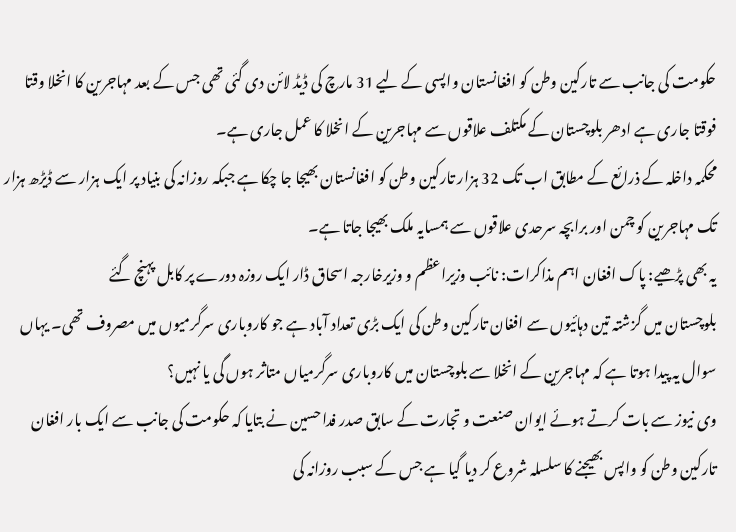حکومت کی جانب سے تارکین وطن کو افغانستان واپسی کے لیے 31 مارچ کی ڈیڈ لائن دی گئی تھی جس کے بعد مہاجرین کا انخلا وقتا فوقتا جاری ہے ادھر بلوچستان کے مکتلف علاقوں سے مہاجرین کے انخلا کا عمل جاری ہے۔
محکمہ داخلہ کے ذرائع کے مطابق اب تک 32 ہزار تارکین وطن کو افغانستان بھیجا جا چکا ہے جبکہ روزانہ کی بنیاد پر ایک ہزار سے ڈیڑھ ہزار تک مہاجرین کو چمن اور برابچہ سرحدی علاقوں سے ہمسایہ ملک بھیجا جاتا ہے۔
یہ بھی پڑھیے: پاک افغان اہم مذاکرات: نائب وزیراعظم و وزیرخارجہ اسحاق ڈار ایک روزہ دورے پر کابل پہنچ گئے
بلوچستان میں گزشتہ تین دہائیوں سے افغان تارکین وطن کی ایک بڑی تعداد آباد ہے جو کاروباری سرگرمیوں میں مصروف تھی۔ یہاں سوال یہ پیدا ہوتا ہے کہ مہاجرین کے انخلا سے بلوچستان میں کاروباری سرگرمیاں متاثر ہوں گی یا نہیں؟
وی نیوز سے بات کرتے ہوئے ایوان صنعت و تجارت کے سابق صدر فدا حسین نے بتایا کہ حکومت کی جانب سے ایک بار افغان تارکین وطن کو واپس بھیجنے کا سلسلہ شروع کر دیا گیا ہے جس کے سبب روزانہ کی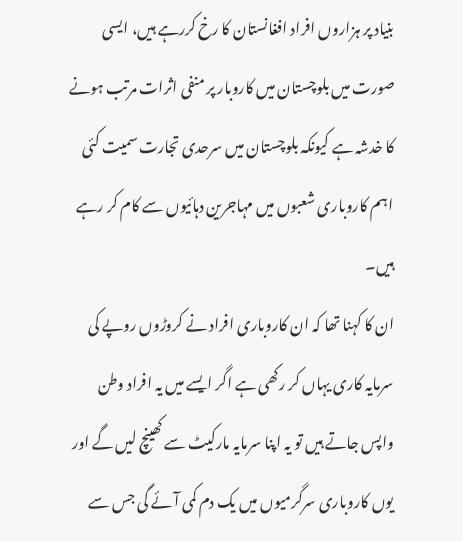بنیاد پر ہزاروں افراد افغانستان کا رخ کررہے ہیں، ایسی صورت میں بلوچستان میں کاروبار پر منفی اثرات مرتب ہونے کا خدشہ ہے کیونکہ بلوچستان میں سرحدی تجارت سمیت کئی اہم کاروباری شعبوں میں مہاجرین دہائیوں سے کام کر رہے ہیں۔
ان کا کہنا تھا کہ ان کاروباری افراد نے کروڑوں روپے کی سرمایہ کاری یہاں کر رکھی ہے اگر ایسے میں یہ افراد وطن واپس جاتے ہیں تو یہ اپنا سرمایہ مارکیٹ سے کھینچ لیں گے اور یوں کاروباری سرگرمیوں میں یک دم کمی آئے گی جس سے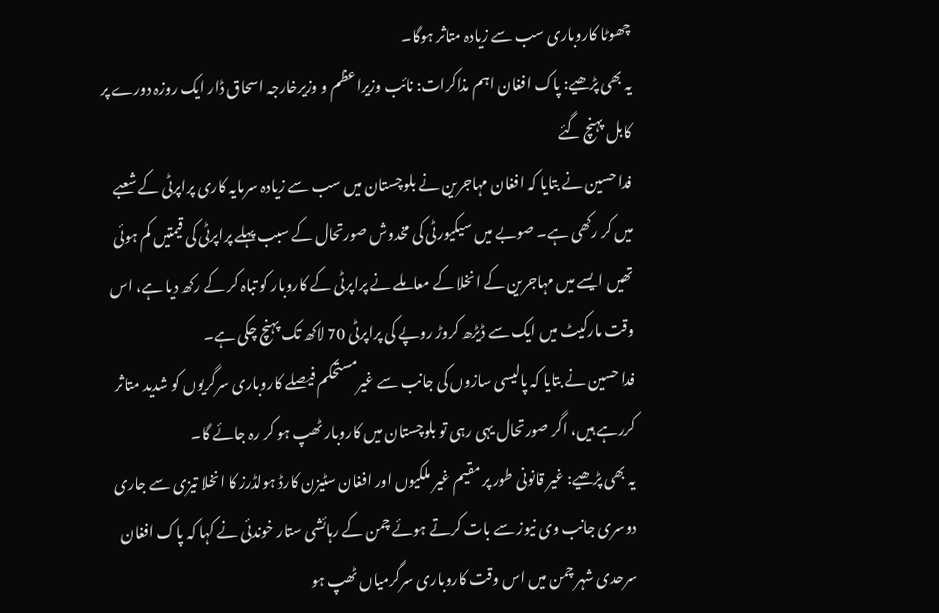چھوٹا کاروباری سب سے زیادہ متاثر ہوگا۔
یہ بھی پڑھیے: پاک افغان اہم مذاکرات: نائب وزیراعظم و وزیرخارجہ اسحاق ڈار ایک روزہ دورے پر کابل پہنچ گئے
فدا حسین نے بتایا کہ افغان مہاجرین نے بلوچستان میں سب سے زیادہ سرمایہ کاری پراپرٹی کے شعبے میں کر رکھی ہے۔ صوبے میں سیکیورٹی کی مخدوش صورتحال کے سبب پہلے پراپرٹی کی قیمتیں کم ہوئی تھیں ایسے میں مہاجرین کے انخلا کے معاملے نے پراپرٹی کے کاروبار کو تباہ کر کے رکھ دیا ہے، اس وقت مارکیٹ میں ایک سے ڈیڑھ کروڑ روپے کی پراپرٹی 70 لاکھ تک پہنچ چکی ہے۔
فدا حسین نے بتایا کہ پالیسی سازوں کی جانب سے غیرمستحکم فیصلے کاروباری سرگریوں کو شدید متاثر کررہے ہیں، اگر صورتحال یہی رہی تو بلوچستان میں کاروبار ٹھپ ہو کر رہ جائے گا۔
یہ بھی پڑھیے: غیر قانونی طور پر مقیم غیر ملکیوں اور افغان سٹیزن کارڈ ہولڈرز کا انخلا تیزی سے جاری
دوسری جانب وی نیوز سے بات کرتے ہوئے چمن کے رہائشی ستار خوندئی نے کہا کہ پاک افغان سرحدی شہر چمن میں اس وقت کاروباری سرگرمیاں ٹھپ ہو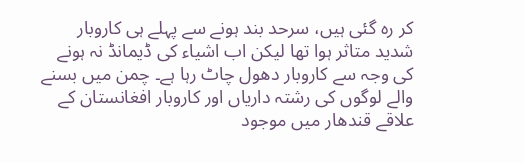کر رہ گئی ہیں، سرحد بند ہونے سے پہلے ہی کاروبار شدید متاثر ہوا تھا لیکن اب اشیاء کی ڈیمانڈ نہ ہونے کی وجہ سے کاروبار دھول چاٹ رہا ہے۔ چمن میں بسنے والے لوگوں کی رشتہ داریاں اور کاروبار افغانستان کے علاقے قندھار میں موجود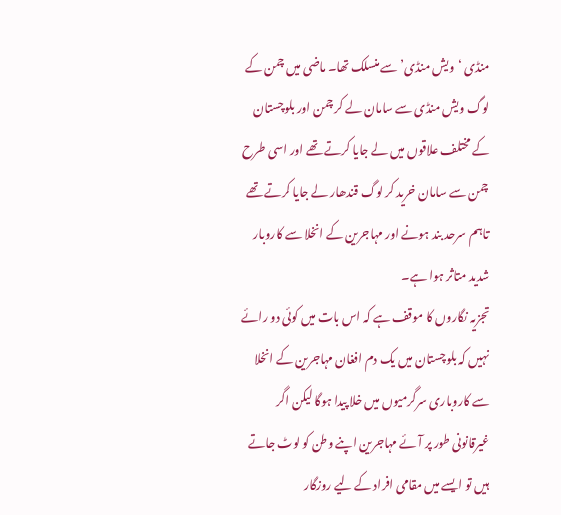منڈی ‘ویش منڈی’ سے منسلک تھا۔ ماضی میں چمن کے لوگ ویش منڈی سے سامان لے کر چمن اور بلوچستان کے مختلف علاقوں میں لے جایا کرتے تھے اور اسی طرح چمن سے سامان خرید کر لوگ قندھار لے جایا کرتے تھے تاہم سرحد بند ہونے اور مہاجرین کے انخلا سے کاروبار شدید متاثر ہوا ہے۔
تجزیہ نگاروں کا موقف ہے کہ اس بات میں کوئی دو رائے نہیں کہ بلوچستان میں یک دم افغان مہاجرین کے انخلا سے کاروباری سرگرمیوں میں خلا پیدا ہوگا لیکن اگر غیرقانونی طور پر آئے مہاجرین اپنے وطن کو لوٹ جاتے ہیں تو ایسے میں مقامی افراد کے لیے روزگار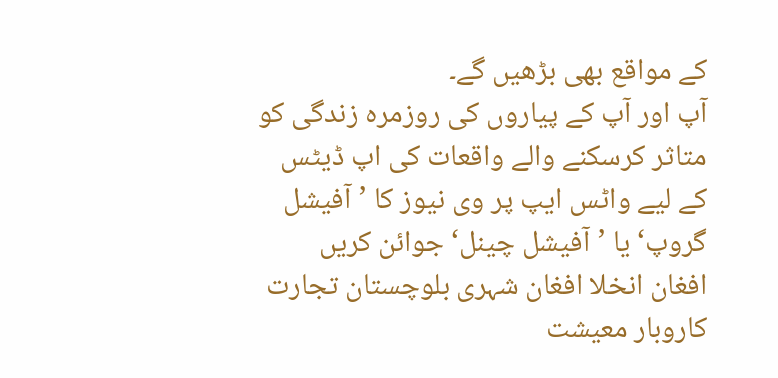کے مواقع بھی بڑھیں گے۔
آپ اور آپ کے پیاروں کی روزمرہ زندگی کو متاثر کرسکنے والے واقعات کی اپ ڈیٹس کے لیے واٹس ایپ پر وی نیوز کا ’آفیشل گروپ‘ یا ’آفیشل چینل‘ جوائن کریں
افغان انخلا افغان شہری بلوچستان تجارت کاروبار معیشت